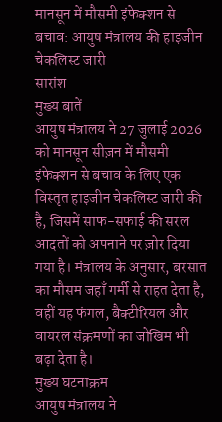मानसून में मौसमी इंफेक्शन से बचाव: आयुष मंत्रालय की हाइजीन चेकलिस्ट जारी
सारांश
मुख्य बातें
आयुष मंत्रालय ने 27 जुलाई 2026 को मानसून सीज़न में मौसमी इंफेक्शन से बचाव के लिए एक विस्तृत हाइजीन चेकलिस्ट जारी की है, जिसमें साफ-सफाई की सरल आदतों को अपनाने पर ज़ोर दिया गया है। मंत्रालय के अनुसार, बरसात का मौसम जहाँ गर्मी से राहत देता है, वहीं यह फंगल, बैक्टीरियल और वायरल संक्रमणों का जोखिम भी बढ़ा देता है।
मुख्य घटनाक्रम
आयुष मंत्रालय ने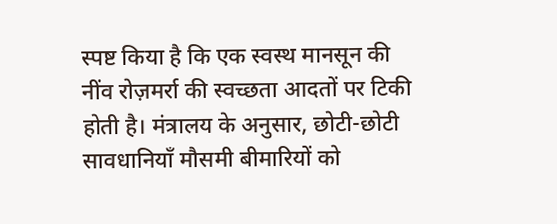स्पष्ट किया है कि एक स्वस्थ मानसून की नींव रोज़मर्रा की स्वच्छता आदतों पर टिकी होती है। मंत्रालय के अनुसार, छोटी-छोटी सावधानियाँ मौसमी बीमारियों को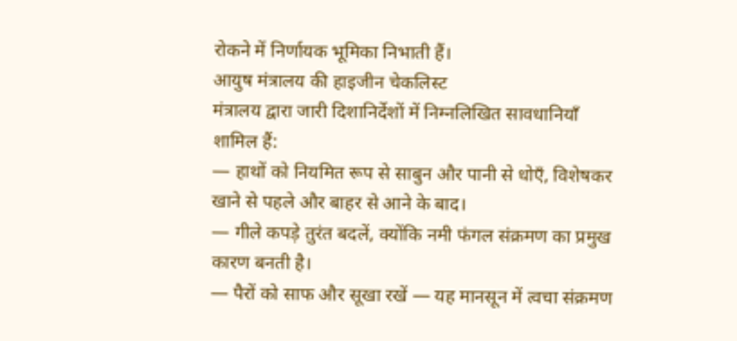रोकने में निर्णायक भूमिका निभाती हैं।
आयुष मंत्रालय की हाइजीन चेकलिस्ट
मंत्रालय द्वारा जारी दिशानिर्देशों में निम्नलिखित सावधानियाँ शामिल हैं:
— हाथों को नियमित रूप से साबुन और पानी से धोएँ, विशेषकर खाने से पहले और बाहर से आने के बाद।
— गीले कपड़े तुरंत बदलें, क्योंकि नमी फंगल संक्रमण का प्रमुख कारण बनती है।
— पैरों को साफ और सूखा रखें — यह मानसून में त्वचा संक्रमण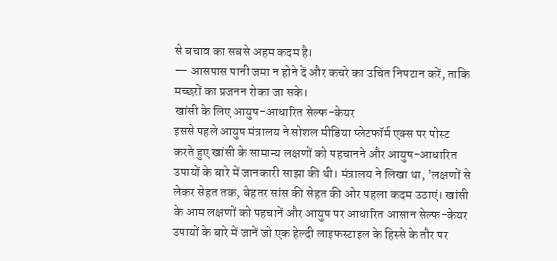से बचाव का सबसे अहम कदम है।
— आसपास पानी जमा न होने दें और कचरे का उचित निपटान करें, ताकि मच्छरों का प्रजनन रोका जा सके।
खांसी के लिए आयुष-आधारित सेल्फ-केयर
इससे पहले आयुष मंत्रालय ने सोशल मीडिया प्लेटफॉर्म एक्स पर पोस्ट करते हुए खांसी के सामान्य लक्षणों को पहचानने और आयुष-आधारित उपायों के बारे में जानकारी साझा की थी। मंत्रालय ने लिखा था, 'लक्षणों से लेकर सेहत तक, बेहतर सांस की सेहत की ओर पहला कदम उठाएं। खांसी के आम लक्षणों को पहचानें और आयुष पर आधारित आसान सेल्फ-केयर उपायों के बारे में जानें जो एक हेल्दी लाइफस्टाइल के हिस्से के तौर पर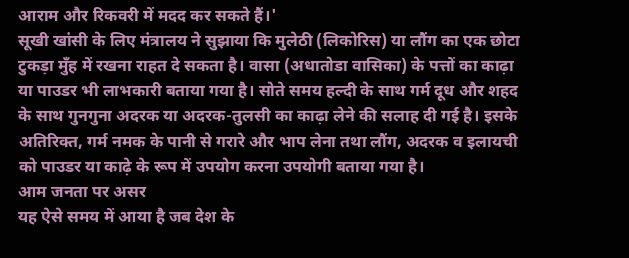आराम और रिकवरी में मदद कर सकते हैं।'
सूखी खांसी के लिए मंत्रालय ने सुझाया कि मुलेठी (लिकोरिस) या लौंग का एक छोटा टुकड़ा मुँह में रखना राहत दे सकता है। वासा (अधातोडा वासिका) के पत्तों का काढ़ा या पाउडर भी लाभकारी बताया गया है। सोते समय हल्दी के साथ गर्म दूध और शहद के साथ गुनगुना अदरक या अदरक-तुलसी का काढ़ा लेने की सलाह दी गई है। इसके अतिरिक्त, गर्म नमक के पानी से गरारे और भाप लेना तथा लौंग, अदरक व इलायची को पाउडर या काढ़े के रूप में उपयोग करना उपयोगी बताया गया है।
आम जनता पर असर
यह ऐसे समय में आया है जब देश के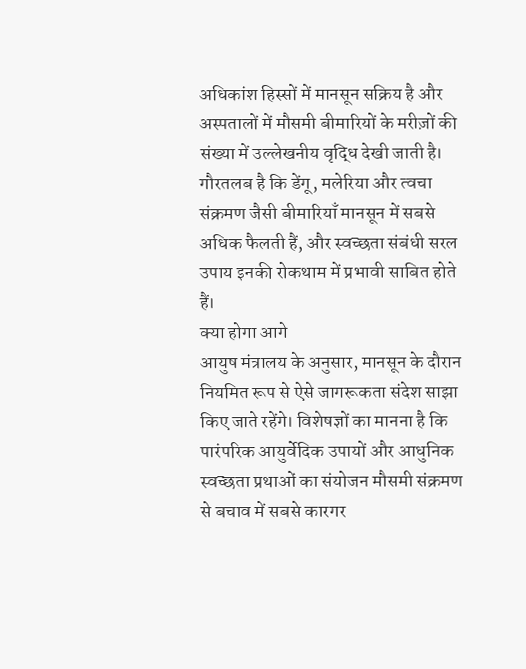अधिकांश हिस्सों में मानसून सक्रिय है और अस्पतालों में मौसमी बीमारियों के मरीज़ों की संख्या में उल्लेखनीय वृद्धि देखी जाती है। गौरतलब है कि डेंगू, मलेरिया और त्वचा संक्रमण जैसी बीमारियाँ मानसून में सबसे अधिक फैलती हैं, और स्वच्छता संबंधी सरल उपाय इनकी रोकथाम में प्रभावी साबित होते हैं।
क्या होगा आगे
आयुष मंत्रालय के अनुसार, मानसून के दौरान नियमित रूप से ऐसे जागरूकता संदेश साझा किए जाते रहेंगे। विशेषज्ञों का मानना है कि पारंपरिक आयुर्वेदिक उपायों और आधुनिक स्वच्छता प्रथाओं का संयोजन मौसमी संक्रमण से बचाव में सबसे कारगर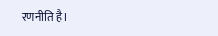रणनीति है।